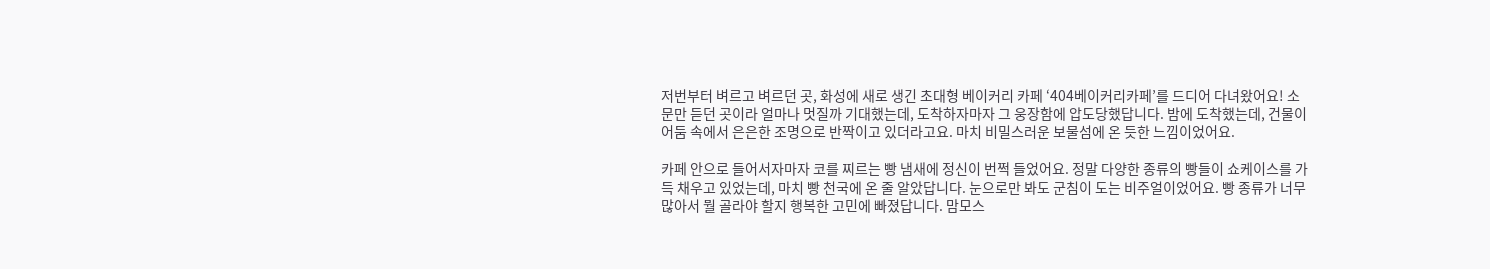저번부터 벼르고 벼르던 곳, 화성에 새로 생긴 초대형 베이커리 카페 ‘404베이커리카페’를 드디어 다녀왔어요! 소문만 듣던 곳이라 얼마나 멋질까 기대했는데, 도착하자마자 그 웅장함에 압도당했답니다. 밤에 도착했는데, 건물이 어둠 속에서 은은한 조명으로 반짝이고 있더라고요. 마치 비밀스러운 보물섬에 온 듯한 느낌이었어요.

카페 안으로 들어서자마자 코를 찌르는 빵 냄새에 정신이 번쩍 들었어요. 정말 다양한 종류의 빵들이 쇼케이스를 가득 채우고 있었는데, 마치 빵 천국에 온 줄 알았답니다. 눈으로만 봐도 군침이 도는 비주얼이었어요. 빵 종류가 너무 많아서 뭘 골라야 할지 행복한 고민에 빠졌답니다. 맘모스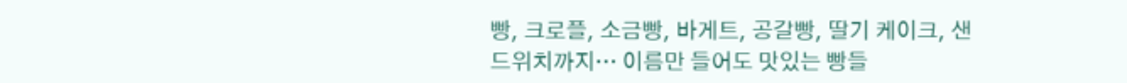빵, 크로플, 소금빵, 바게트, 공갈빵, 딸기 케이크, 샌드위치까지… 이름만 들어도 맛있는 빵들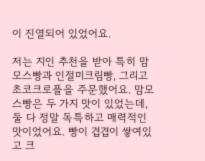이 진열되어 있었어요.

저는 지인 추천을 받아 특히 맘모스빵과 인절미크림빵, 그리고 초코크로플을 주문했어요. 맘모스빵은 두 가지 맛이 있었는데, 둘 다 정말 독특하고 매력적인 맛이었어요. 빵이 겹겹이 쌓여있고 크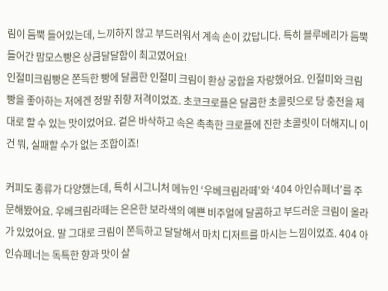림이 듬뿍 들어있는데, 느끼하지 않고 부드러워서 계속 손이 갔답니다. 특히 블루베리가 듬뿍 들어간 맘모스빵은 상큼달달함이 최고였어요!
인절미크림빵은 쫀득한 빵에 달콤한 인절미 크림이 환상 궁합을 자랑했어요. 인절미와 크림빵을 좋아하는 저에겐 정말 취향 저격이었죠. 초코크로플은 달콤한 초콜릿으로 당 충전을 제대로 할 수 있는 맛이었어요. 겉은 바삭하고 속은 촉촉한 크로플에 진한 초콜릿이 더해지니 이건 뭐, 실패할 수가 없는 조합이죠!

커피도 종류가 다양했는데, 특히 시그니처 메뉴인 ‘우베크림라떼’와 ‘404 아인슈페너’를 주문해봤어요. 우베크림라떼는 은은한 보라색의 예쁜 비주얼에 달콤하고 부드러운 크림이 올라가 있었어요. 말 그대로 크림이 쫀득하고 달달해서 마치 디저트를 마시는 느낌이었죠. 404 아인슈페너는 독특한 향과 맛이 살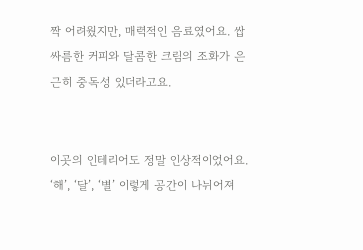짝 어려웠지만, 매력적인 음료였어요. 쌉싸름한 커피와 달콤한 크림의 조화가 은근히 중독성 있더라고요.


이곳의 인테리어도 정말 인상적이었어요. ‘해’, ‘달’, ‘별’ 이렇게 공간이 나뉘어져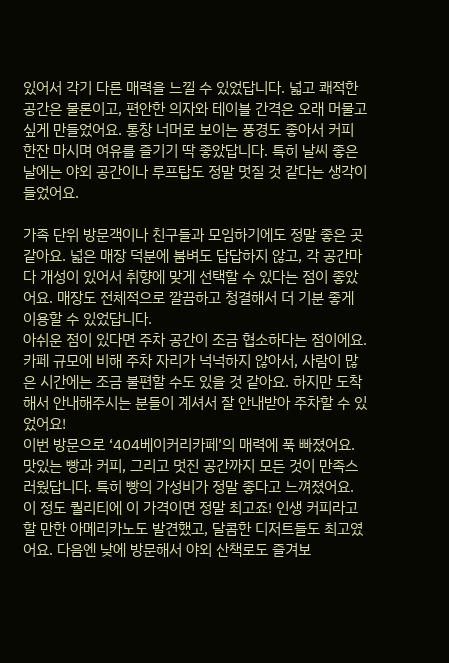있어서 각기 다른 매력을 느낄 수 있었답니다. 넓고 쾌적한 공간은 물론이고, 편안한 의자와 테이블 간격은 오래 머물고 싶게 만들었어요. 통창 너머로 보이는 풍경도 좋아서 커피 한잔 마시며 여유를 즐기기 딱 좋았답니다. 특히 날씨 좋은 날에는 야외 공간이나 루프탑도 정말 멋질 것 같다는 생각이 들었어요.

가족 단위 방문객이나 친구들과 모임하기에도 정말 좋은 곳 같아요. 넓은 매장 덕분에 붐벼도 답답하지 않고, 각 공간마다 개성이 있어서 취향에 맞게 선택할 수 있다는 점이 좋았어요. 매장도 전체적으로 깔끔하고 청결해서 더 기분 좋게 이용할 수 있었답니다.
아쉬운 점이 있다면 주차 공간이 조금 협소하다는 점이에요. 카페 규모에 비해 주차 자리가 넉넉하지 않아서, 사람이 많은 시간에는 조금 불편할 수도 있을 것 같아요. 하지만 도착해서 안내해주시는 분들이 계셔서 잘 안내받아 주차할 수 있었어요!
이번 방문으로 ‘404베이커리카페’의 매력에 푹 빠졌어요. 맛있는 빵과 커피, 그리고 멋진 공간까지 모든 것이 만족스러웠답니다. 특히 빵의 가성비가 정말 좋다고 느껴졌어요. 이 정도 퀄리티에 이 가격이면 정말 최고죠! 인생 커피라고 할 만한 아메리카노도 발견했고, 달콤한 디저트들도 최고였어요. 다음엔 낮에 방문해서 야외 산책로도 즐겨보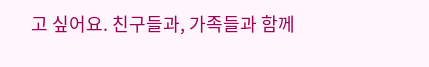고 싶어요. 친구들과, 가족들과 함께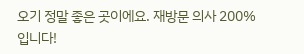오기 정말 좋은 곳이에요. 재방문 의사 200%입니다!